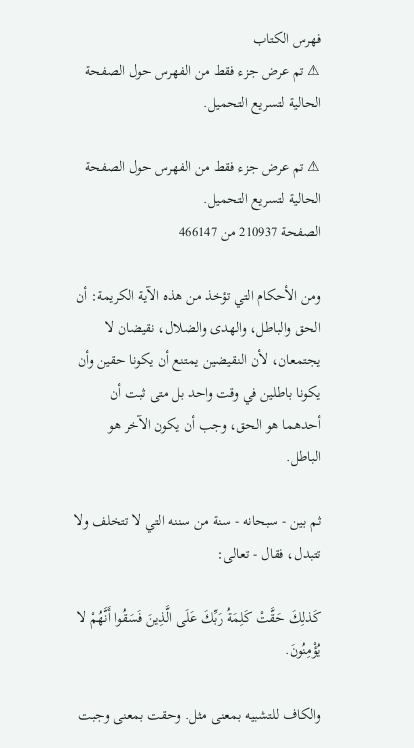فهرس الكتاب
⚠ تم عرض جزء فقط من الفهرس حول الصفحة الحالية لتسريع التحميل.

⚠ تم عرض جزء فقط من الفهرس حول الصفحة الحالية لتسريع التحميل.
الصفحة 210937 من 466147

ومن الأحكام التي تؤخذ من هذه الآية الكريمة: أن الحق والباطل، والهدى والضلال، نقيضان لا يجتمعان، لأن النقيضين يمتنع أن يكونا حقين وأن يكونا باطلين في وقت واحد بل متى ثبت أن أحدهما هو الحق، وجب أن يكون الآخر هو الباطل.

ثم بين - سبحانه - سنة من سننه التي لا تتخلف ولا تتبدل، فقال - تعالى:

كَذلِكَ حَقَّتْ كَلِمَةُ رَبِّكَ عَلَى الَّذِينَ فَسَقُوا أَنَّهُمْ لا يُؤْمِنُونَ.

والكاف للتشبيه بمعنى مثل. وحقت بمعنى وجبت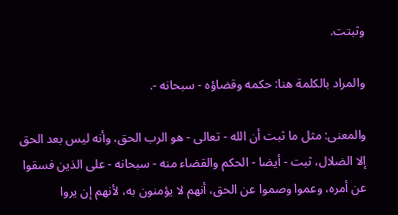وثبتت.

والمراد بالكلمة هنا: حكمه وقضاؤه - سبحانه -.

والمعنى: مثل ما ثبت أن الله - تعالى - هو الرب الحق، وأنه ليس بعد الحق إلا الضلال، ثبت - أيضا - الحكم والقضاء منه - سبحانه - على الذين فسقوا عن أمره، وعموا وصموا عن الحق، أنهم لا يؤمنون به، لأنهم إن يروا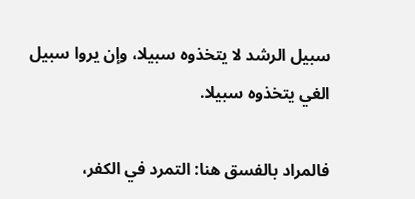سبيل الرشد لا يتخذوه سبيلا، وإن يروا سبيل الغي يتخذوه سبيلا.

فالمراد بالفسق هنا: التمرد في الكفر،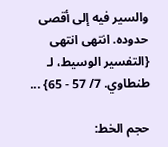والسير فيه إلى أقصى حدوده. انتهى انتهى {التفسير الوسيط، لـ طنطاوي. 7/ 57 - 65} ...

حجم الخط: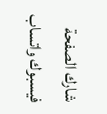شارك الصفحة
فيسبوك واتساب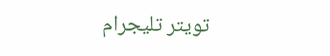تويتر تليجرام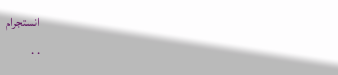انستجرام
. .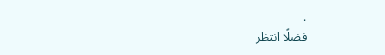.
فضلًا انتظر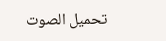تحميل الصوت